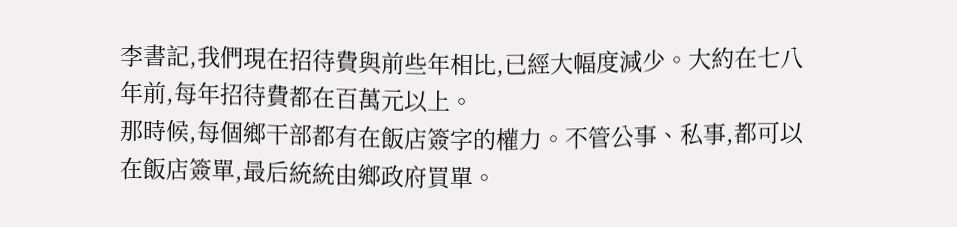李書記,我們現在招待費與前些年相比,已經大幅度減少。大約在七八年前,每年招待費都在百萬元以上。
那時候,每個鄉干部都有在飯店簽字的權力。不管公事、私事,都可以在飯店簽單,最后統統由鄉政府買單。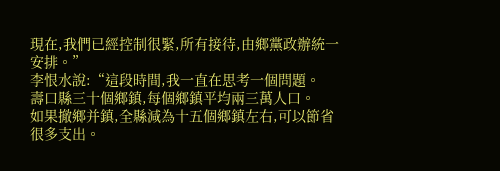現在,我們已經控制很緊,所有接待,由鄉黨政辦統一安排。”
李恨水說:“這段時間,我一直在思考一個問題。
壽口縣三十個鄉鎮,每個鄉鎮平均兩三萬人口。
如果撤鄉并鎮,全縣減為十五個鄉鎮左右,可以節省很多支出。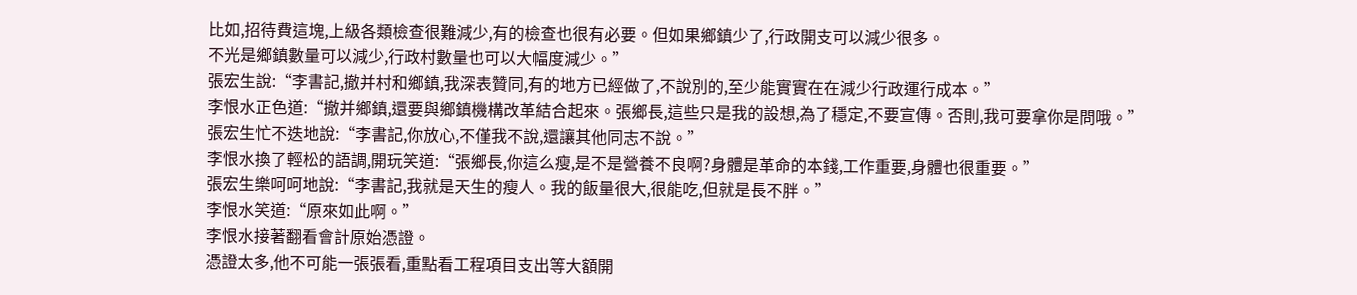比如,招待費這塊,上級各類檢查很難減少,有的檢查也很有必要。但如果鄉鎮少了,行政開支可以減少很多。
不光是鄉鎮數量可以減少,行政村數量也可以大幅度減少。”
張宏生說:“李書記,撤并村和鄉鎮,我深表贊同,有的地方已經做了,不說別的,至少能實實在在減少行政運行成本。”
李恨水正色道:“撤并鄉鎮,還要與鄉鎮機構改革結合起來。張鄉長,這些只是我的設想,為了穩定,不要宣傳。否則,我可要拿你是問哦。”
張宏生忙不迭地說:“李書記,你放心,不僅我不說,還讓其他同志不說。”
李恨水換了輕松的語調,開玩笑道:“張鄉長,你這么瘦,是不是營養不良啊?身體是革命的本錢,工作重要,身體也很重要。”
張宏生樂呵呵地說:“李書記,我就是天生的瘦人。我的飯量很大,很能吃,但就是長不胖。”
李恨水笑道:“原來如此啊。”
李恨水接著翻看會計原始憑證。
憑證太多,他不可能一張張看,重點看工程項目支出等大額開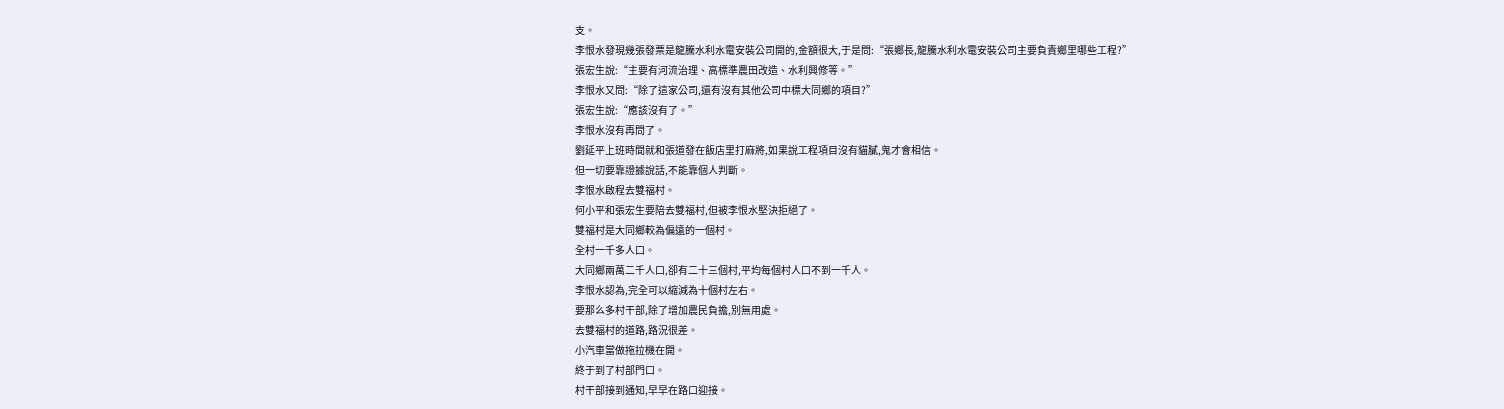支。
李恨水發現幾張發票是龍騰水利水電安裝公司開的,金額很大,于是問:“張鄉長,龍騰水利水電安裝公司主要負責鄉里哪些工程?”
張宏生說:“主要有河流治理、高標準農田改造、水利興修等。”
李恨水又問:“除了這家公司,還有沒有其他公司中標大同鄉的項目?”
張宏生說:“應該沒有了。”
李恨水沒有再問了。
劉延平上班時間就和張道發在飯店里打麻將,如果說工程項目沒有貓膩,鬼才會相信。
但一切要靠證據說話,不能靠個人判斷。
李恨水啟程去雙福村。
何小平和張宏生要陪去雙福村,但被李恨水堅決拒絕了。
雙福村是大同鄉較為偏遠的一個村。
全村一千多人口。
大同鄉兩萬二千人口,卻有二十三個村,平均每個村人口不到一千人。
李恨水認為,完全可以縮減為十個村左右。
要那么多村干部,除了增加農民負擔,別無用處。
去雙福村的道路,路況很差。
小汽車當做拖拉機在開。
終于到了村部門口。
村干部接到通知,早早在路口迎接。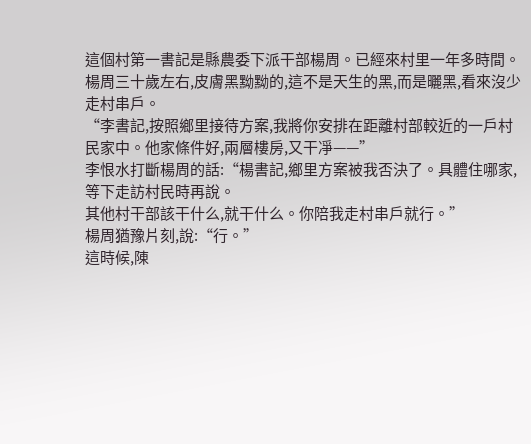這個村第一書記是縣農委下派干部楊周。已經來村里一年多時間。
楊周三十歲左右,皮膚黑黝黝的,這不是天生的黑,而是曬黑,看來沒少走村串戶。
“李書記,按照鄉里接待方案,我將你安排在距離村部較近的一戶村民家中。他家條件好,兩層樓房,又干凈——”
李恨水打斷楊周的話:“楊書記,鄉里方案被我否決了。具體住哪家,等下走訪村民時再說。
其他村干部該干什么,就干什么。你陪我走村串戶就行。”
楊周猶豫片刻,說:“行。”
這時候,陳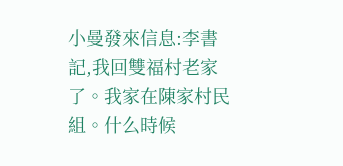小曼發來信息:李書記,我回雙福村老家了。我家在陳家村民組。什么時候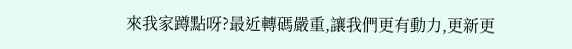來我家蹲點呀?最近轉碼嚴重,讓我們更有動力,更新更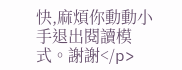快,麻煩你動動小手退出閱讀模式。謝謝</p>